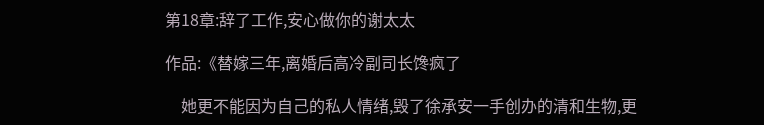第18章:辞了工作,安心做你的谢太太

作品:《替嫁三年,离婚后高冷副司长馋疯了

    她更不能因为自己的私人情绪,毁了徐承安一手创办的清和生物,更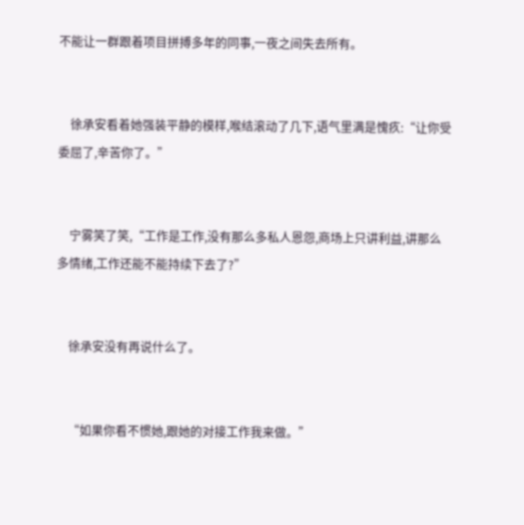不能让一群跟着项目拼搏多年的同事,一夜之间失去所有。


    徐承安看着她强装平静的模样,喉结滚动了几下,语气里满是愧疚:“让你受委屈了,辛苦你了。”


    宁雾笑了笑,“工作是工作,没有那么多私人恩怨,商场上只讲利益,讲那么多情绪,工作还能不能持续下去了?”


    徐承安没有再说什么了。


    “如果你看不惯她,跟她的对接工作我来做。”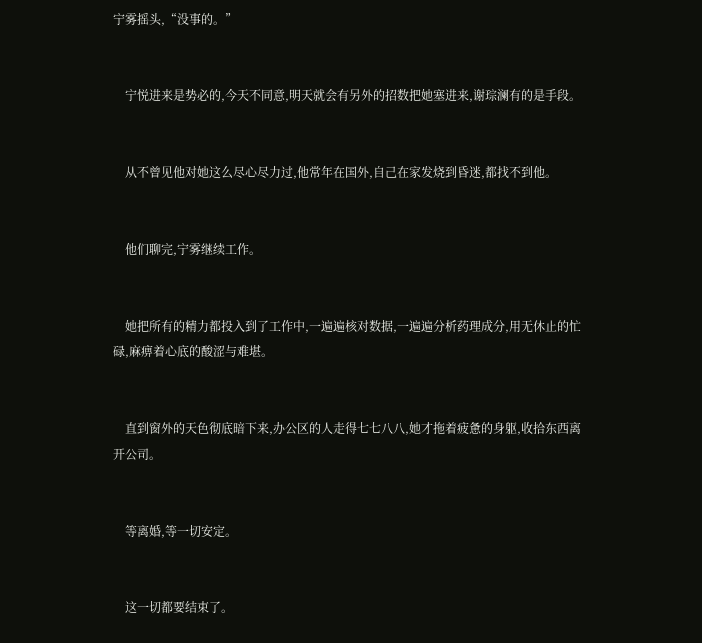宁雾摇头,“没事的。”


    宁悦进来是势必的,今天不同意,明天就会有另外的招数把她塞进来,谢琮澜有的是手段。


    从不曾见他对她这么尽心尽力过,他常年在国外,自己在家发烧到昏迷,都找不到他。


    他们聊完,宁雾继续工作。


    她把所有的精力都投入到了工作中,一遍遍核对数据,一遍遍分析药理成分,用无休止的忙碌,麻痹着心底的酸涩与难堪。


    直到窗外的天色彻底暗下来,办公区的人走得七七八八,她才拖着疲惫的身躯,收拾东西离开公司。


    等离婚,等一切安定。


    这一切都要结束了。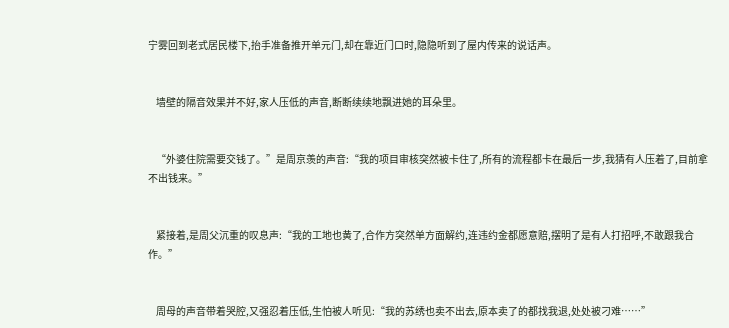宁雾回到老式居民楼下,抬手准备推开单元门,却在靠近门口时,隐隐听到了屋内传来的说话声。


    墙壁的隔音效果并不好,家人压低的声音,断断续续地飘进她的耳朵里。


    “外婆住院需要交钱了。”是周京羡的声音:“我的项目审核突然被卡住了,所有的流程都卡在最后一步,我猜有人压着了,目前拿不出钱来。”


    紧接着,是周父沉重的叹息声:“我的工地也黄了,合作方突然单方面解约,连违约金都愿意赔,摆明了是有人打招呼,不敢跟我合作。”


    周母的声音带着哭腔,又强忍着压低,生怕被人听见:“我的苏绣也卖不出去,原本卖了的都找我退,处处被刁难……”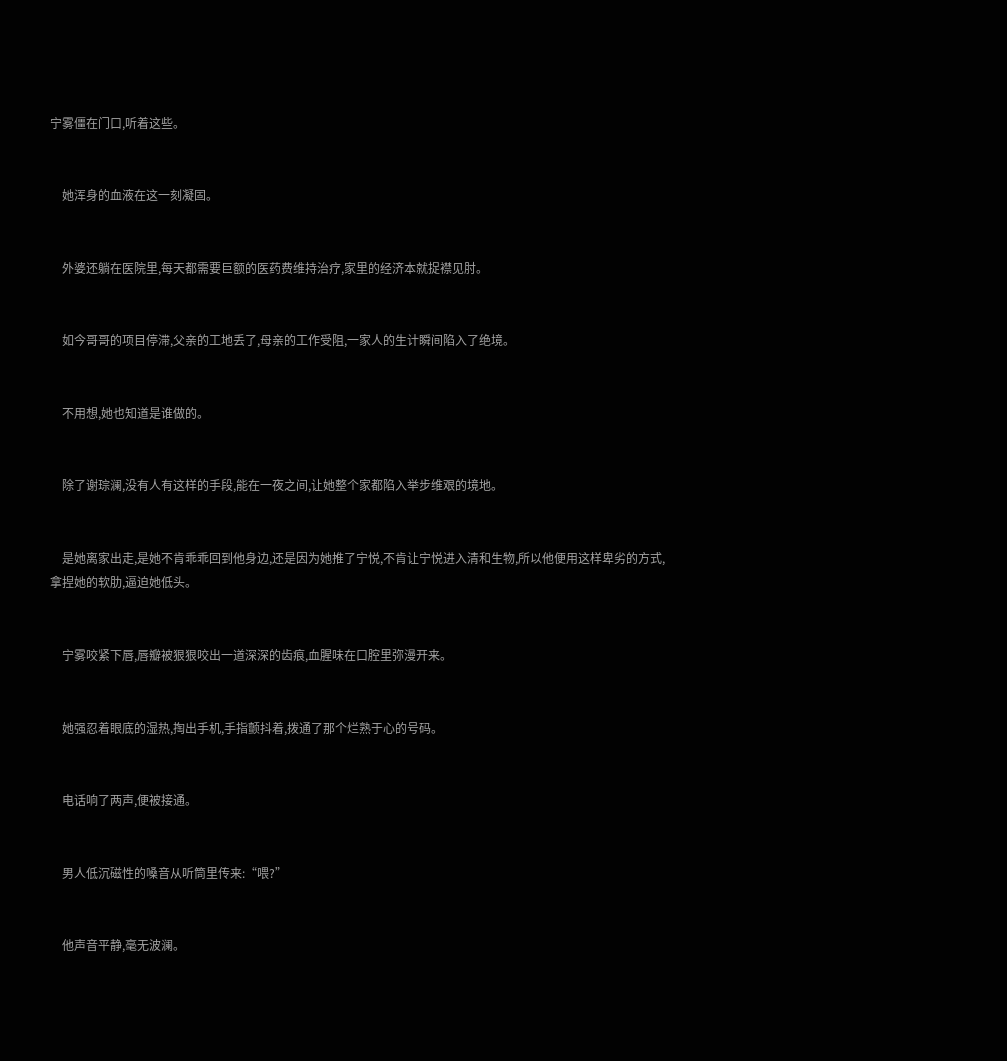宁雾僵在门口,听着这些。


    她浑身的血液在这一刻凝固。


    外婆还躺在医院里,每天都需要巨额的医药费维持治疗,家里的经济本就捉襟见肘。


    如今哥哥的项目停滞,父亲的工地丢了,母亲的工作受阻,一家人的生计瞬间陷入了绝境。


    不用想,她也知道是谁做的。


    除了谢琮澜,没有人有这样的手段,能在一夜之间,让她整个家都陷入举步维艰的境地。


    是她离家出走,是她不肯乖乖回到他身边,还是因为她推了宁悦,不肯让宁悦进入清和生物,所以他便用这样卑劣的方式,拿捏她的软肋,逼迫她低头。


    宁雾咬紧下唇,唇瓣被狠狠咬出一道深深的齿痕,血腥味在口腔里弥漫开来。


    她强忍着眼底的湿热,掏出手机,手指颤抖着,拨通了那个烂熟于心的号码。


    电话响了两声,便被接通。


    男人低沉磁性的嗓音从听筒里传来:“喂?”


    他声音平静,毫无波澜。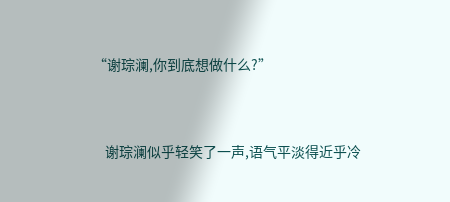“谢琮澜,你到底想做什么?”


    谢琮澜似乎轻笑了一声,语气平淡得近乎冷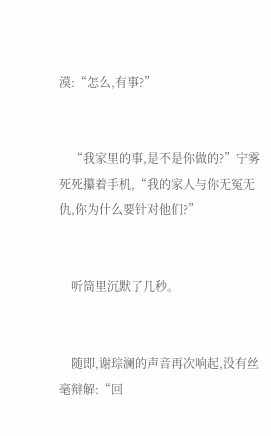漠:“怎么,有事?”


    “我家里的事,是不是你做的?”宁雾死死攥着手机,“我的家人与你无冤无仇,你为什么要针对他们?”


    听筒里沉默了几秒。


    随即,谢琮澜的声音再次响起,没有丝毫辩解:“回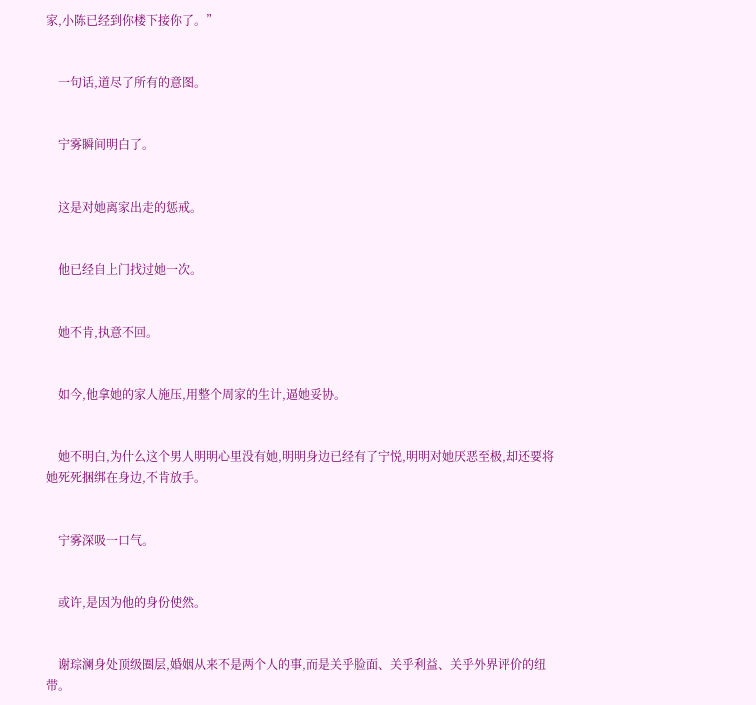家,小陈已经到你楼下接你了。”


    一句话,道尽了所有的意图。


    宁雾瞬间明白了。


    这是对她离家出走的惩戒。


    他已经自上门找过她一次。


    她不肯,执意不回。


    如今,他拿她的家人施压,用整个周家的生计,逼她妥协。


    她不明白,为什么这个男人明明心里没有她,明明身边已经有了宁悦,明明对她厌恶至极,却还要将她死死捆绑在身边,不肯放手。


    宁雾深吸一口气。


    或许,是因为他的身份使然。


    谢琮澜身处顶级圈层,婚姻从来不是两个人的事,而是关乎脸面、关乎利益、关乎外界评价的纽带。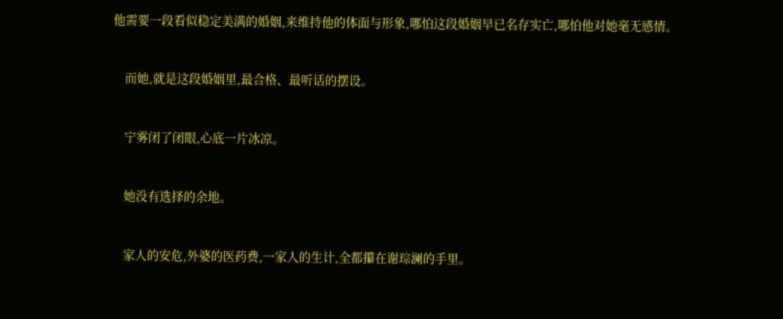他需要一段看似稳定美满的婚姻,来维持他的体面与形象,哪怕这段婚姻早已名存实亡,哪怕他对她毫无感情。


    而她,就是这段婚姻里,最合格、最听话的摆设。


    宁雾闭了闭眼,心底一片冰凉。


    她没有选择的余地。


    家人的安危,外婆的医药费,一家人的生计,全都攥在谢琮澜的手里。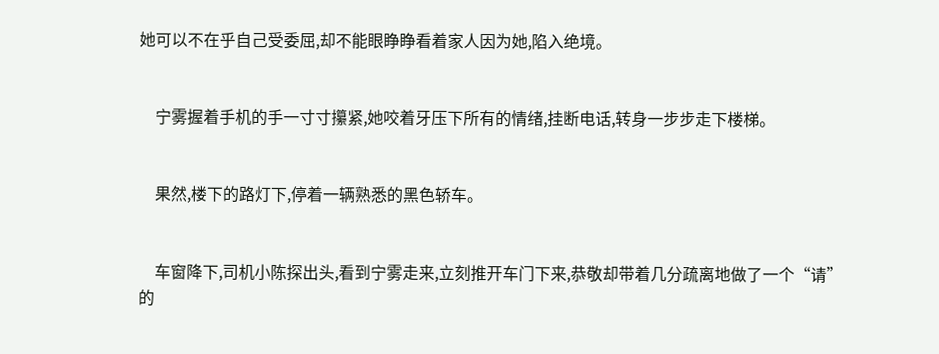她可以不在乎自己受委屈,却不能眼睁睁看着家人因为她,陷入绝境。


    宁雾握着手机的手一寸寸攥紧,她咬着牙压下所有的情绪,挂断电话,转身一步步走下楼梯。


    果然,楼下的路灯下,停着一辆熟悉的黑色轿车。


    车窗降下,司机小陈探出头,看到宁雾走来,立刻推开车门下来,恭敬却带着几分疏离地做了一个“请”的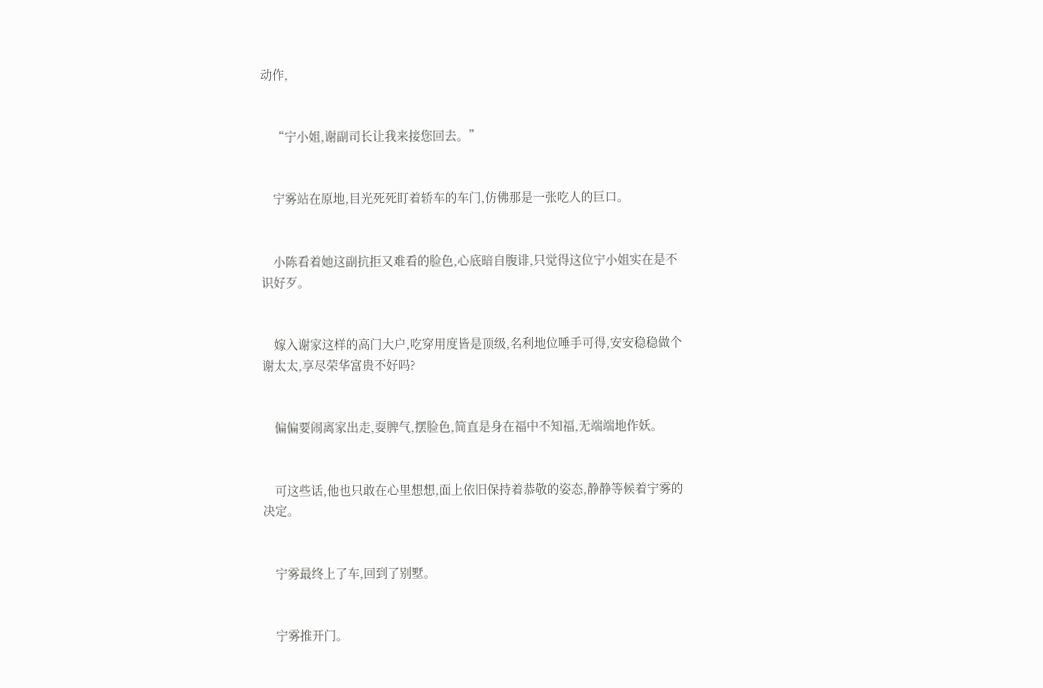动作,


    “宁小姐,谢副司长让我来接您回去。”


    宁雾站在原地,目光死死盯着轿车的车门,仿佛那是一张吃人的巨口。


    小陈看着她这副抗拒又难看的脸色,心底暗自腹诽,只觉得这位宁小姐实在是不识好歹。


    嫁入谢家这样的高门大户,吃穿用度皆是顶级,名利地位唾手可得,安安稳稳做个谢太太,享尽荣华富贵不好吗?


    偏偏要闹离家出走,耍脾气,摆脸色,简直是身在福中不知福,无端端地作妖。


    可这些话,他也只敢在心里想想,面上依旧保持着恭敬的姿态,静静等候着宁雾的决定。


    宁雾最终上了车,回到了别墅。


    宁雾推开门。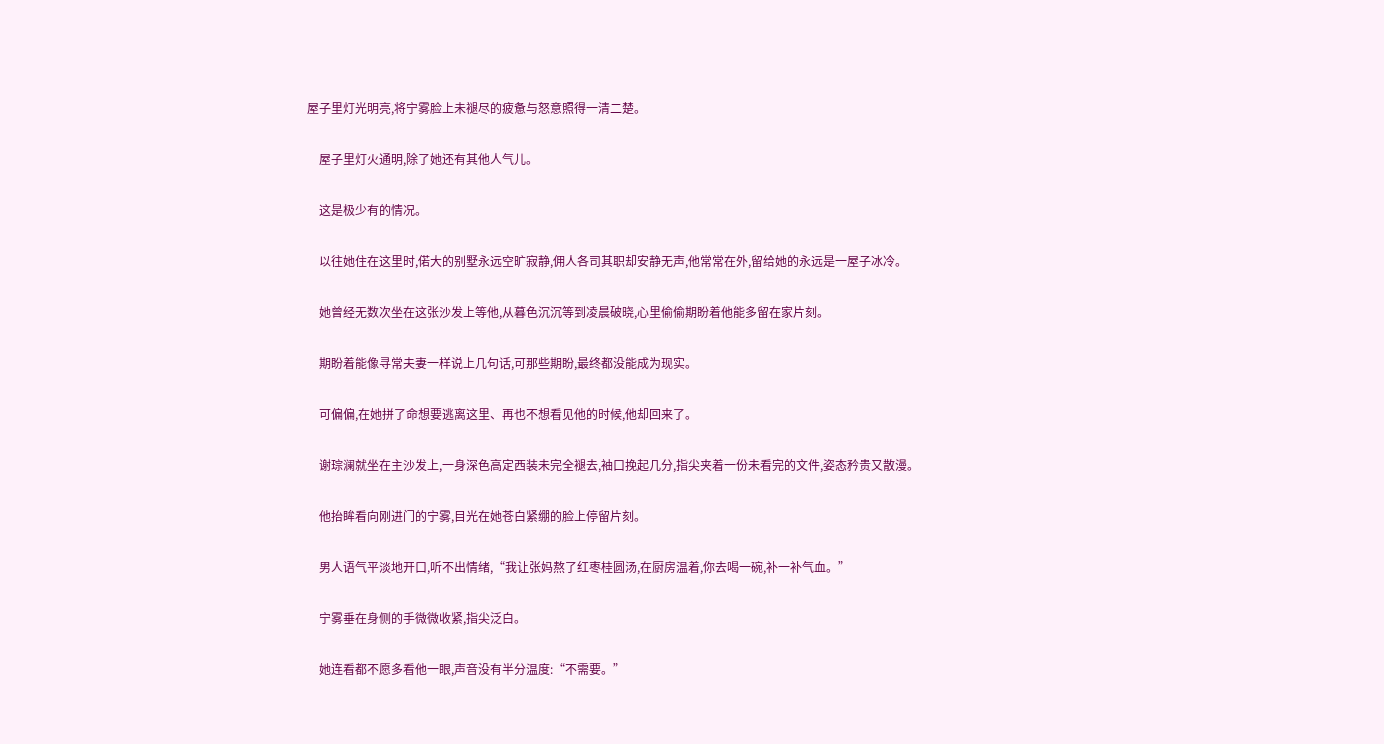屋子里灯光明亮,将宁雾脸上未褪尽的疲惫与怒意照得一清二楚。


    屋子里灯火通明,除了她还有其他人气儿。


    这是极少有的情况。


    以往她住在这里时,偌大的别墅永远空旷寂静,佣人各司其职却安静无声,他常常在外,留给她的永远是一屋子冰冷。


    她曾经无数次坐在这张沙发上等他,从暮色沉沉等到凌晨破晓,心里偷偷期盼着他能多留在家片刻。


    期盼着能像寻常夫妻一样说上几句话,可那些期盼,最终都没能成为现实。


    可偏偏,在她拼了命想要逃离这里、再也不想看见他的时候,他却回来了。


    谢琮澜就坐在主沙发上,一身深色高定西装未完全褪去,袖口挽起几分,指尖夹着一份未看完的文件,姿态矜贵又散漫。


    他抬眸看向刚进门的宁雾,目光在她苍白紧绷的脸上停留片刻。


    男人语气平淡地开口,听不出情绪,“我让张妈熬了红枣桂圆汤,在厨房温着,你去喝一碗,补一补气血。”


    宁雾垂在身侧的手微微收紧,指尖泛白。


    她连看都不愿多看他一眼,声音没有半分温度:“不需要。”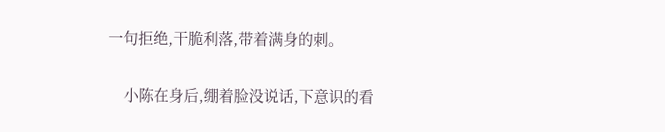一句拒绝,干脆利落,带着满身的刺。


    小陈在身后,绷着脸没说话,下意识的看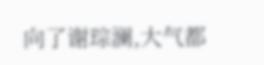向了谢琮澜,大气都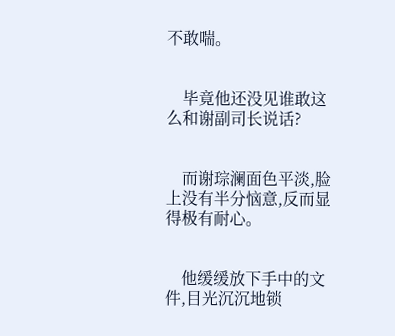不敢喘。


    毕竟他还没见谁敢这么和谢副司长说话?


    而谢琮澜面色平淡,脸上没有半分恼意,反而显得极有耐心。


    他缓缓放下手中的文件,目光沉沉地锁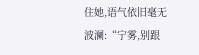住她,语气依旧毫无波澜:“宁雾,别跟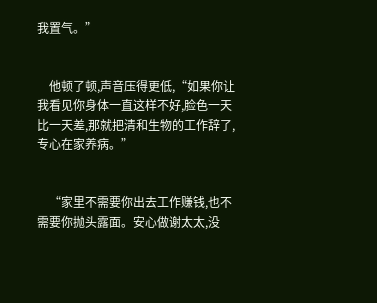我置气。”


    他顿了顿,声音压得更低,“如果你让我看见你身体一直这样不好,脸色一天比一天差,那就把清和生物的工作辞了,专心在家养病。”


    “家里不需要你出去工作赚钱,也不需要你抛头露面。安心做谢太太,没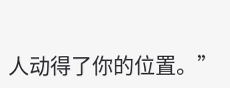人动得了你的位置。”